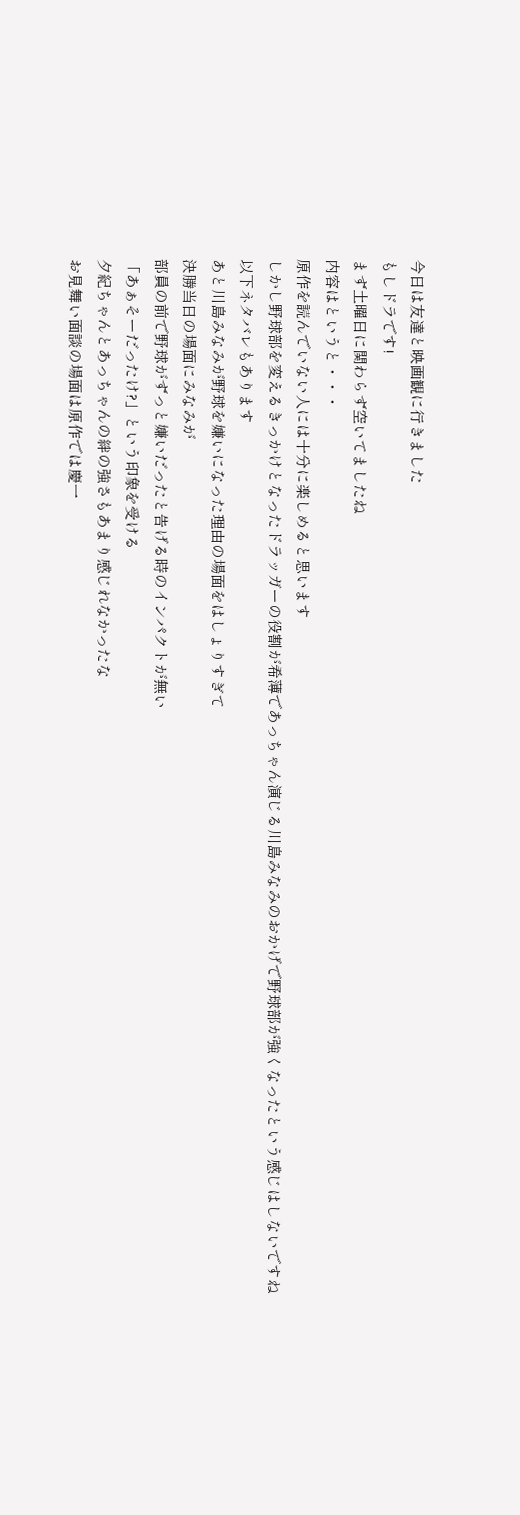今日は友達と映画観に行きました
もしドラです!
まず土曜日に関わらず空いてましたね
内容はというと・・・
原作を読んでいない人には十分に楽しめると思います
しかし野球部を変えるきっかけとなったドラッガーの役割が希薄であっちゃん演じる川島みなみのおかげで野球部が強くなったという感じはしないですね
以下ネタバレもあります
あと川島みなみが野球を嫌いになった理由の場面をはしょりすぎて
決勝当日の場面にみなみが
部員の前で野球がずっと嫌いだったと告げる時のインパクトが無い
「あぁそーだったけ?」という印象を受ける
夕紀ちゃんとあっちゃんの絆の強さもあまり感じれなかったな
お見舞い面談の場面は原作では慶一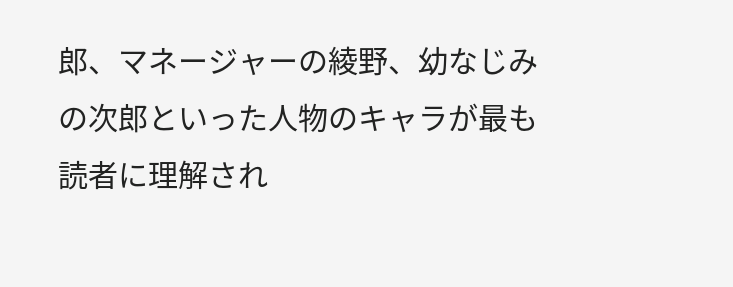郎、マネージャーの綾野、幼なじみの次郎といった人物のキャラが最も読者に理解され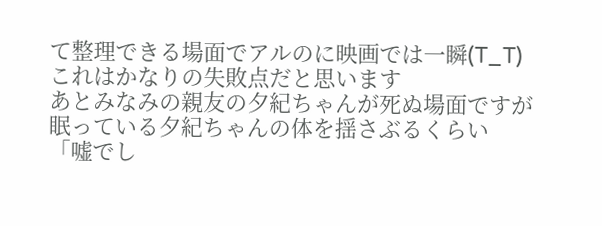て整理できる場面でアルのに映画では一瞬(T_T)
これはかなりの失敗点だと思います
あとみなみの親友の夕紀ちゃんが死ぬ場面ですが
眠っている夕紀ちゃんの体を揺さぶるくらい
「嘘でし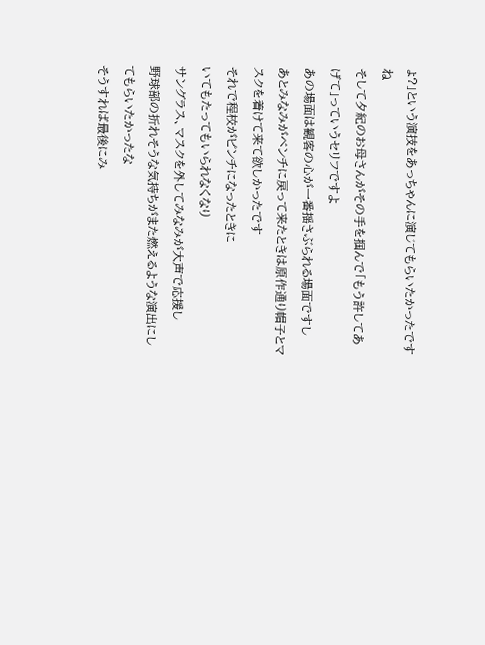ょ?」という演技をあっちゃんに演じてもらいたかったですね
そして夕紀のお母さんがその手を掴んで「もう許してあげて」っていうセリフですよ
あの場面は観客の心が一番揺さぶられる場面ですし
あとみなみがベンチに戻って来たときは原作通り帽子とマスクを着けて来て欲しかったです
それで程校がピンチになったときに
いてもたってもいられなくなり
サングラス、マスクを外してみなみが大声で応援し
野球部の折れそうな気持ちがまた燃えるような演出にしてもらいたかったな
そうすれば最後にみ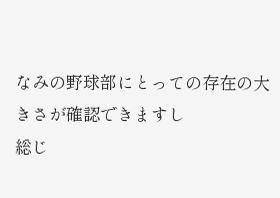なみの野球部にとっての存在の大きさが確認できますし
総じ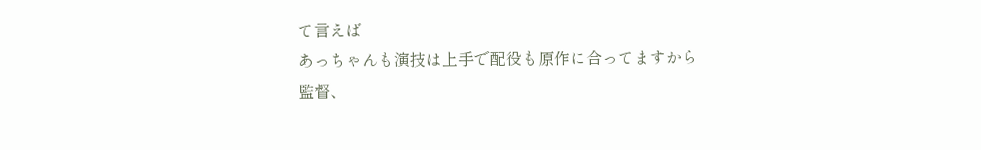て言えば
あっちゃんも演技は上手で配役も原作に合ってますから
監督、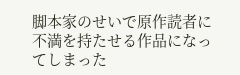脚本家のせいで原作読者に不満を持たせる作品になってしまった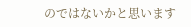のではないかと思います